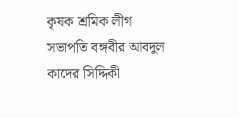কৃষক শ্রমিক লীগ সভাপতি বঙ্গবীর আবদুল কাদের সিদ্দিকী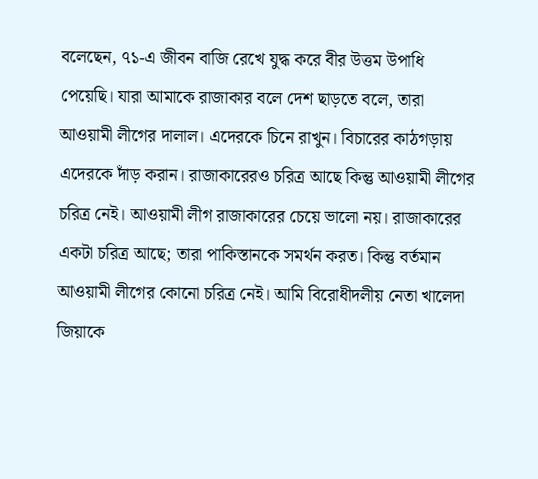বলেছেন, ৭১-এ জীবন বাজি রেখে যুদ্ধ করে বীর উত্তম উপাধি পেয়েছি। যারা আমাকে রাজাকার বলে দেশ ছাড়তে বলে, তারা আওয়ামী লীগের দালাল। এদেরকে চিনে রাখুন। বিচারের কাঠগড়ায় এদেরকে দাঁড় করান। রাজাকারেরও চরিত্র আছে কিন্তু আওয়ামী লীগের চরিত্র নেই। আওয়ামী লীগ রাজাকারের চেয়ে ভালো নয়। রাজাকারের একটা চরিত্র আছে; তারা পাকিস্তানকে সমর্থন করত। কিন্তু বর্তমান আওয়ামী লীগের কোনো চরিত্র নেই। আমি বিরোধীদলীয় নেতা খালেদা জিয়াকে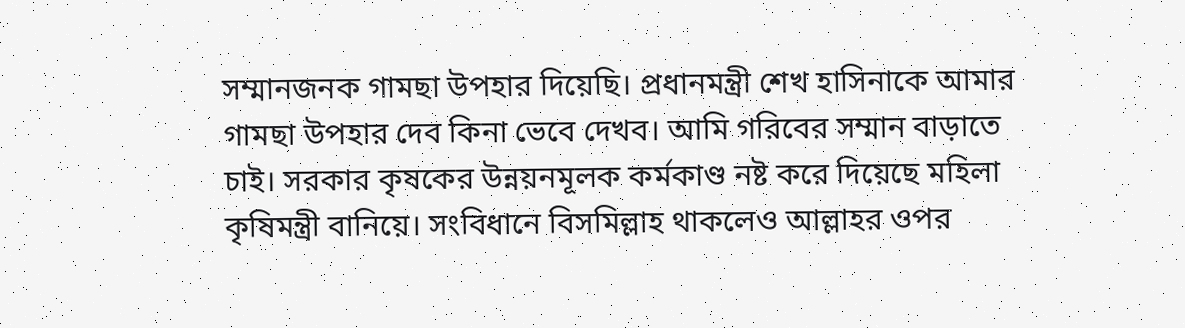সম্মানজনক গামছা উপহার দিয়েছি। প্রধানমন্ত্রী শেখ হাসিনাকে আমার গামছা উপহার দেব কিনা ভেবে দেখব। আমি গরিবের সম্মান বাড়াতে চাই। সরকার কৃষকের উন্নয়নমূলক কর্মকাণ্ড নষ্ট করে দিয়েছে মহিলা কৃষিমন্ত্রী বানিয়ে। সংবিধানে বিসমিল্লাহ থাকলেও আল্লাহর ওপর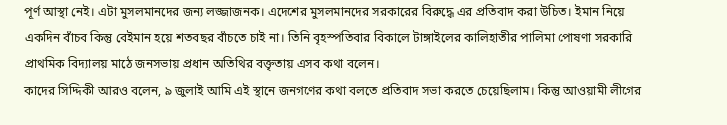পূর্ণ আস্থা নেই। এটা মুসলমানদের জন্য লজ্জাজনক। এদেশের মুসলমানদের সরকারের বিরুদ্ধে এর প্রতিবাদ করা উচিত। ইমান নিয়ে একদিন বাঁচব কিন্তু বেইমান হয়ে শতবছর বাঁচতে চাই না। তিনি বৃহস্পতিবার বিকালে টাঙ্গাইলের কালিহাতীর পালিমা পোষণা সরকারি প্রাথমিক বিদ্যালয় মাঠে জনসভায় প্রধান অতিথির বক্তৃতায় এসব কথা বলেন।
কাদের সিদ্দিকী আরও বলেন, ৯ জুলাই আমি এই স্থানে জনগণের কথা বলতে প্রতিবাদ সভা করতে চেয়েছিলাম। কিন্তু আওয়ামী লীগের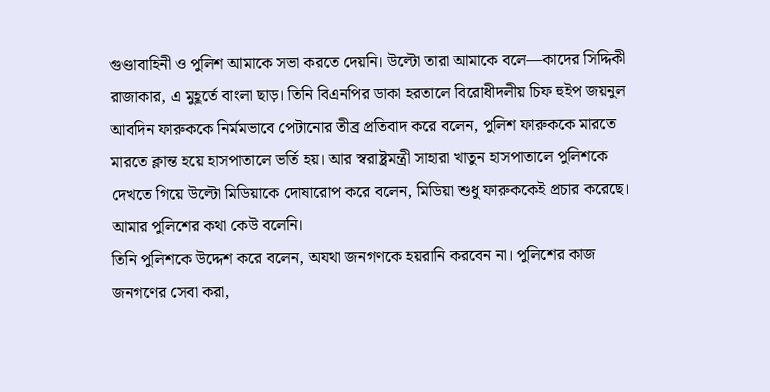গুণ্ডাবাহিনী ও পুলিশ আমাকে সভা করতে দেয়নি। উল্টো তারা আমাকে বলে—কাদের সিদ্দিকী রাজাকার, এ মুহূর্তে বাংলা ছাড়। তিনি বিএনপির ডাকা হরতালে বিরোধীদলীয় চিফ হুইপ জয়নুল আবদিন ফারুককে নির্মমভাবে পেটানোর তীব্র প্রতিবাদ করে বলেন, পুলিশ ফারুককে মারতে মারতে ক্লান্ত হয়ে হাসপাতালে ভর্তি হয়। আর স্বরাষ্ট্রমন্ত্রী সাহারা খাতুন হাসপাতালে পুলিশকে দেখতে গিয়ে উল্টো মিডিয়াকে দোষারোপ করে বলেন, মিডিয়া শুধু ফারুককেই প্রচার করেছে। আমার পুলিশের কথা কেউ বলেনি।
তিনি পুলিশকে উদ্দেশ করে বলেন, অযথা জনগণকে হয়রানি করবেন না। পুলিশের কাজ জনগণের সেবা করা,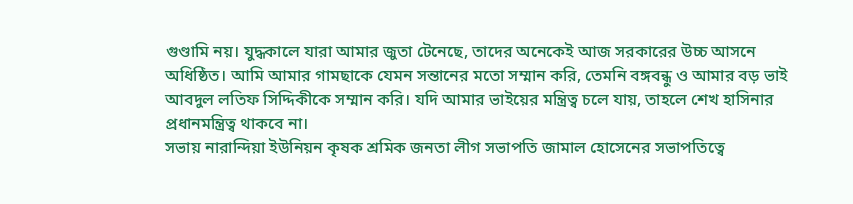গুণ্ডামি নয়। যুদ্ধকালে যারা আমার জুতা টেনেছে, তাদের অনেকেই আজ সরকারের উচ্চ আসনে অধিষ্ঠিত। আমি আমার গামছাকে যেমন সন্তানের মতো সম্মান করি, তেমনি বঙ্গবন্ধু ও আমার বড় ভাই আবদুল লতিফ সিদ্দিকীকে সম্মান করি। যদি আমার ভাইয়ের মন্ত্রিত্ব চলে যায়, তাহলে শেখ হাসিনার প্রধানমন্ত্রিত্ব থাকবে না।
সভায় নারান্দিয়া ইউনিয়ন কৃষক শ্রমিক জনতা লীগ সভাপতি জামাল হোসেনের সভাপতিত্বে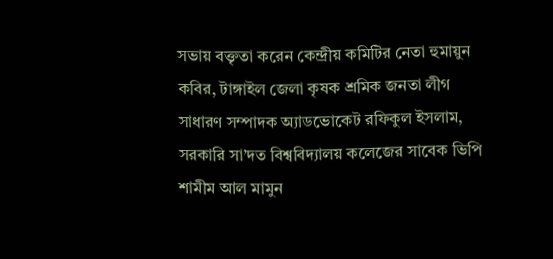সভায় বক্তৃতা করেন কেন্দ্রীয় কমিটির নেতা হুমায়ুন কবির, টাঙ্গাইল জেলা কৃষক শ্রমিক জনতা লীগ সাধারণ সম্পাদক অ্যাডভোকেট রফিকুল ইসলাম, সরকারি সা’দত বিশ্ববিদ্যালয় কলেজের সাবেক ভিপি শামীম আল মামুন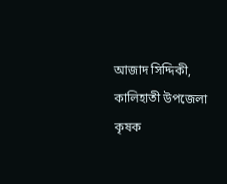আজাদ সিদ্দিকী, কালিহাতী উপজেলা কৃষক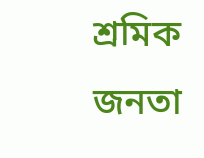শ্রমিক জনতা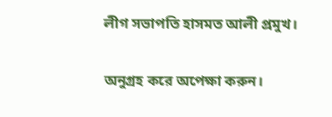লীগ সভাপতি হাসমত আলী প্রমুখ।

অনুগ্রহ করে অপেক্ষা করুন।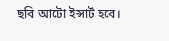ছবি আটো ইন্সার্ট হবে।